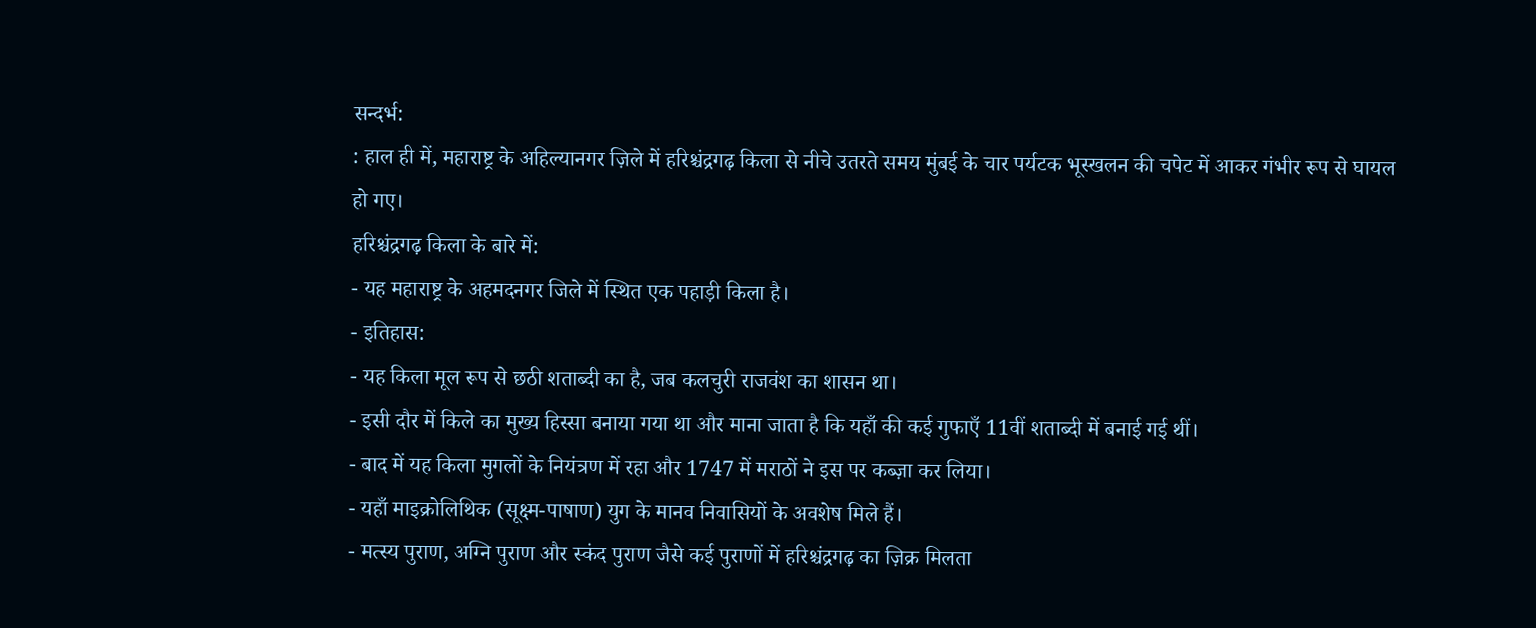सन्दर्भ:
: हाल ही में, महाराष्ट्र के अहिल्यानगर ज़िले में हरिश्चंद्रगढ़ किला से नीचे उतरते समय मुंबई के चार पर्यटक भूस्खलन की चपेट में आकर गंभीर रूप से घायल हो गए।
हरिश्चंद्रगढ़ किला के बारे में:
- यह महाराष्ट्र के अहमदनगर जिले में स्थित एक पहाड़ी किला है।
- इतिहास:
- यह किला मूल रूप से छठी शताब्दी का है, जब कलचुरी राजवंश का शासन था।
- इसी दौर में किले का मुख्य हिस्सा बनाया गया था और माना जाता है कि यहाँ की कई गुफाएँ 11वीं शताब्दी में बनाई गई थीं।
- बाद में यह किला मुगलों के नियंत्रण में रहा और 1747 में मराठों ने इस पर कब्ज़ा कर लिया।
- यहाँ माइक्रोलिथिक (सूक्ष्म-पाषाण) युग के मानव निवासियों के अवशेष मिले हैं।
- मत्स्य पुराण, अग्नि पुराण और स्कंद पुराण जैसे कई पुराणों में हरिश्चंद्रगढ़ का ज़िक्र मिलता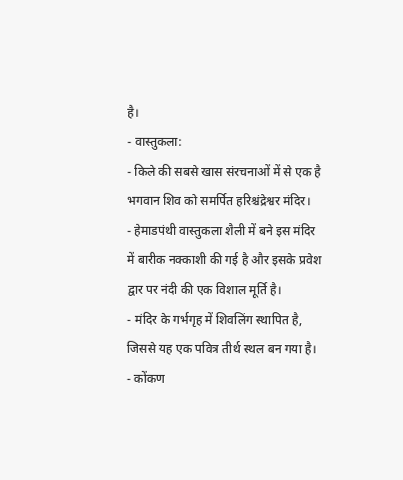है।
- वास्तुकला:
- किले की सबसे खास संरचनाओं में से एक है भगवान शिव को समर्पित हरिश्चंद्रेश्वर मंदिर।
- हेमाडपंथी वास्तुकला शैली में बने इस मंदिर में बारीक नक्काशी की गई है और इसके प्रवेश द्वार पर नंदी की एक विशाल मूर्ति है।
- मंदिर के गर्भगृह में शिवलिंग स्थापित है, जिससे यह एक पवित्र तीर्थ स्थल बन गया है।
- कोंकण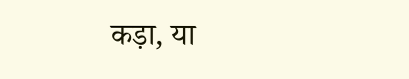कड़ा, या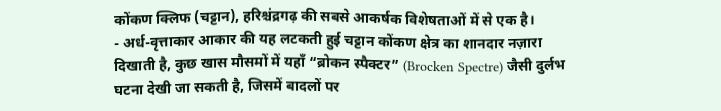कोंकण क्लिफ (चट्टान), हरिश्चंद्रगढ़ की सबसे आकर्षक विशेषताओं में से एक है।
- अर्ध-वृत्ताकार आकार की यह लटकती हुई चट्टान कोंकण क्षेत्र का शानदार नज़ारा दिखाती है, कुछ खास मौसमों में यहाँ “ब्रोकन स्पैक्टर” (Brocken Spectre) जैसी दुर्लभ घटना देखी जा सकती है, जिसमें बादलों पर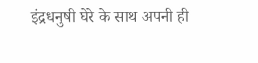इंद्रधनुषी घेरे के साथ अपनी ही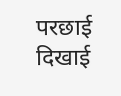परछाई दिखाई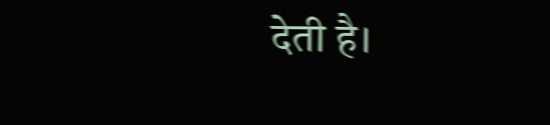देती है।